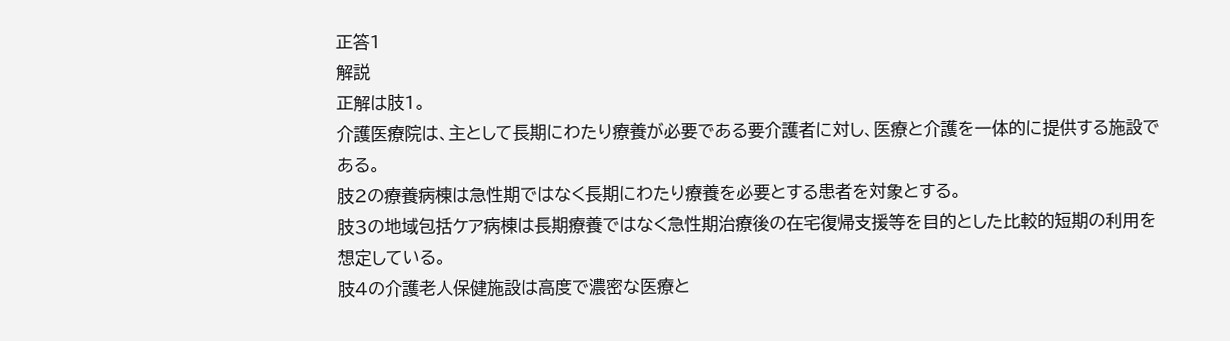正答1
解説
正解は肢1。
介護医療院は、主として長期にわたり療養が必要である要介護者に対し、医療と介護を一体的に提供する施設である。
肢2の療養病棟は急性期ではなく長期にわたり療養を必要とする患者を対象とする。
肢3の地域包括ケア病棟は長期療養ではなく急性期治療後の在宅復帰支援等を目的とした比較的短期の利用を想定している。
肢4の介護老人保健施設は高度で濃密な医療と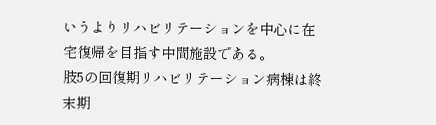いうよりリハビリテーションを中心に在宅復帰を目指す中間施設である。
肢5の回復期リハビリテーション病棟は終末期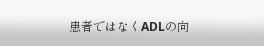患者ではなくADLの向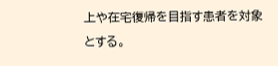上や在宅復帰を目指す患者を対象とする。